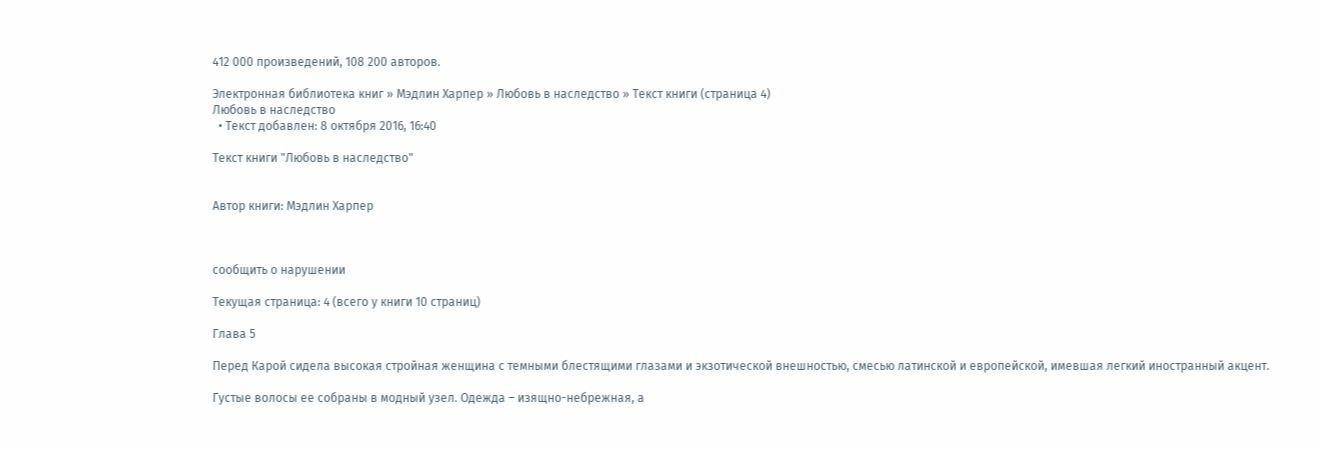412 000 произведений, 108 200 авторов.

Электронная библиотека книг » Мэдлин Харпер » Любовь в наследство » Текст книги (страница 4)
Любовь в наследство
  • Текст добавлен: 8 октября 2016, 16:40

Текст книги "Любовь в наследство"


Автор книги: Мэдлин Харпер



сообщить о нарушении

Текущая страница: 4 (всего у книги 10 страниц)

Глава 5

Перед Карой сидела высокая стройная женщина с темными блестящими глазами и экзотической внешностью, смесью латинской и европейской, имевшая легкий иностранный акцент.

Густые волосы ее собраны в модный узел. Одежда – изящно-небрежная, а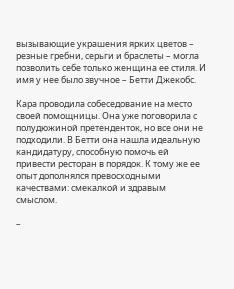вызывающие украшения ярких цветов – резные гребни, серьги и браслеты – могла позволить себе только женщина ее стиля. И имя у нее было звучное – Бетти Джекобс.

Кара проводила собеседование на место своей помощницы. Она уже поговорила с полудюжиной претенденток, но все они не подходили. В Бетти она нашла идеальную кандидатуру, способную помочь ей привести ресторан в порядок. К тому же ее опыт дополнялся превосходными качествами: смекалкой и здравым смыслом.

–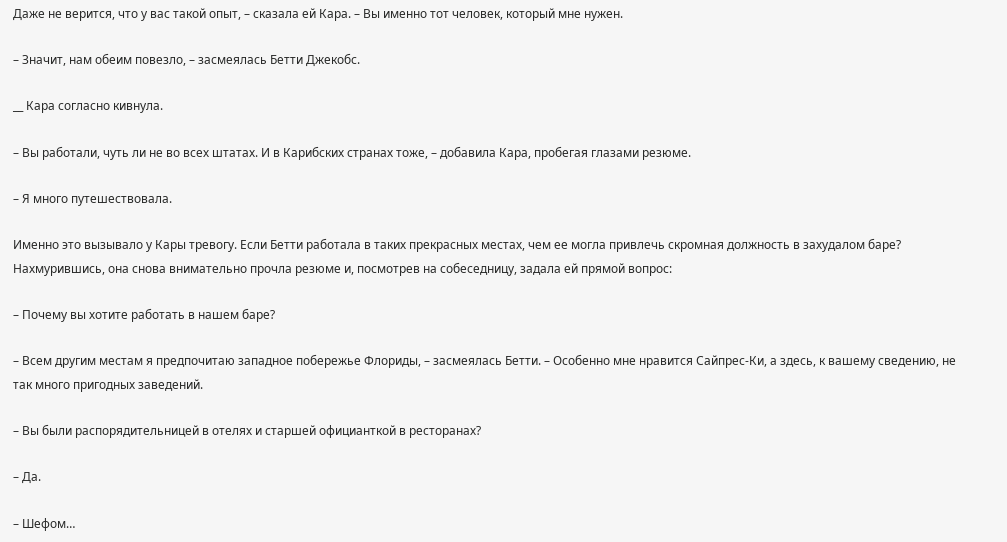Даже не верится, что у вас такой опыт, – сказала ей Кара. – Вы именно тот человек, который мне нужен.

– Значит, нам обеим повезло, – засмеялась Бетти Джекобс.

__ Кара согласно кивнула.

– Вы работали, чуть ли не во всех штатах. И в Карибских странах тоже, – добавила Кара, пробегая глазами резюме.

– Я много путешествовала.

Именно это вызывало у Кары тревогу. Если Бетти работала в таких прекрасных местах, чем ее могла привлечь скромная должность в захудалом баре? Нахмурившись, она снова внимательно прочла резюме и, посмотрев на собеседницу, задала ей прямой вопрос:

– Почему вы хотите работать в нашем баре?

– Всем другим местам я предпочитаю западное побережье Флориды, – засмеялась Бетти. – Особенно мне нравится Сайпрес-Ки, а здесь, к вашему сведению, не так много пригодных заведений.

– Вы были распорядительницей в отелях и старшей официанткой в ресторанах?

– Да.

– Шефом…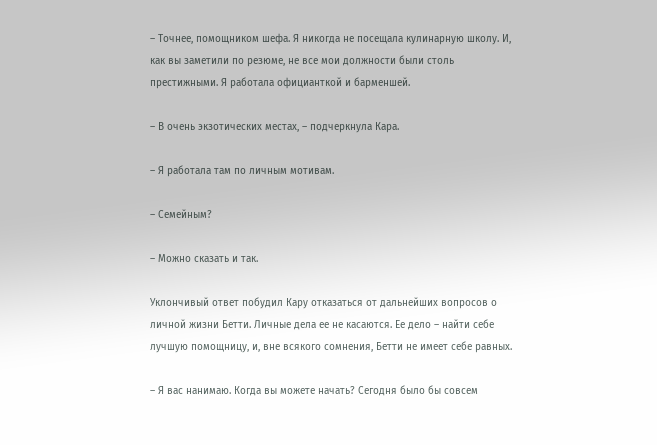– Точнее, помощником шефа. Я никогда не посещала кулинарную школу. И, как вы заметили по резюме, не все мои должности были столь престижными. Я работала официанткой и барменшей.

– В очень экзотических местах, – подчеркнула Кара.

– Я работала там по личным мотивам.

– Семейным?

– Можно сказать и так.

Уклончивый ответ побудил Кару отказаться от дальнейших вопросов о личной жизни Бетти. Личные дела ее не касаются. Ее дело – найти себе лучшую помощницу, и, вне всякого сомнения, Бетти не имеет себе равных.

– Я вас нанимаю. Когда вы можете начать? Сегодня было бы совсем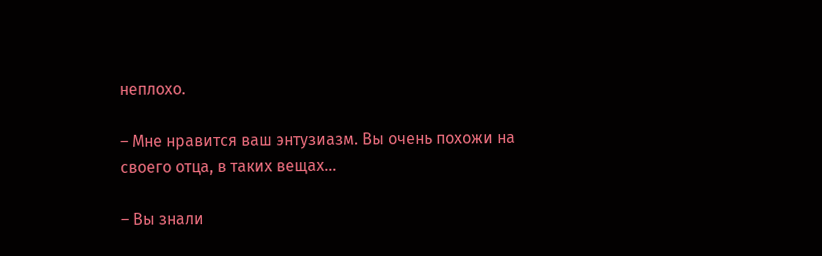неплохо.

– Мне нравится ваш энтузиазм. Вы очень похожи на своего отца, в таких вещах…

– Вы знали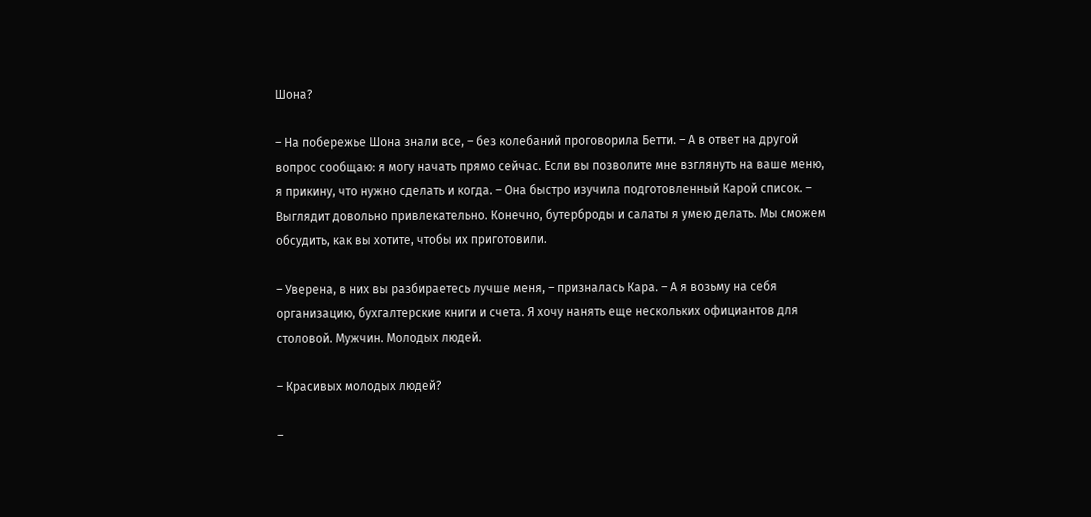Шона?

– На побережье Шона знали все, – без колебаний проговорила Бетти. – А в ответ на другой вопрос сообщаю: я могу начать прямо сейчас. Если вы позволите мне взглянуть на ваше меню, я прикину, что нужно сделать и когда. – Она быстро изучила подготовленный Карой список. – Выглядит довольно привлекательно. Конечно, бутерброды и салаты я умею делать. Мы сможем обсудить, как вы хотите, чтобы их приготовили.

– Уверена, в них вы разбираетесь лучше меня, – призналась Кара. – А я возьму на себя организацию, бухгалтерские книги и счета. Я хочу нанять еще нескольких официантов для столовой. Мужчин. Молодых людей.

– Красивых молодых людей?

–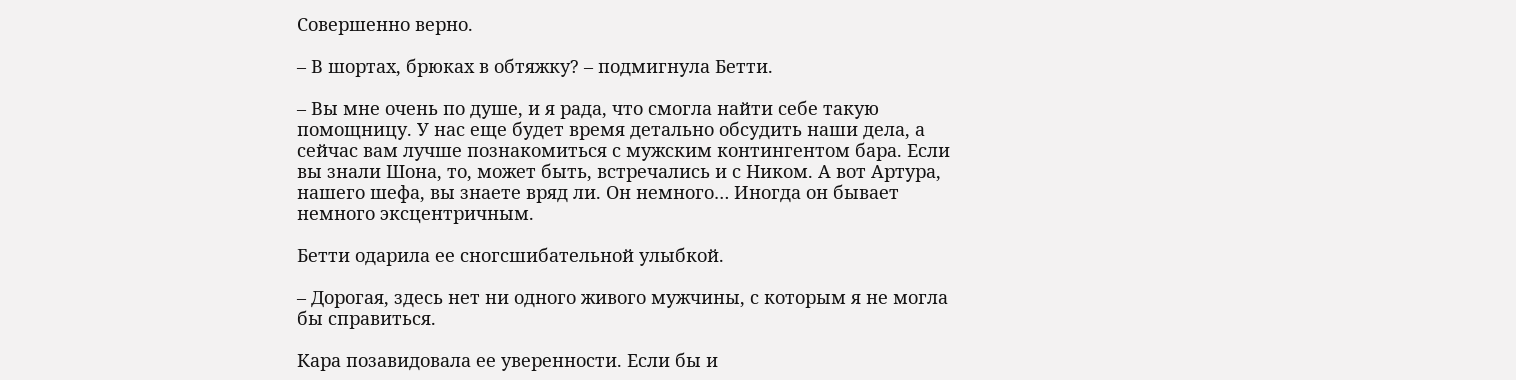Совершенно верно.

– В шортах, брюках в обтяжку? – подмигнула Бетти.

– Вы мне очень по душе, и я рада, что смогла найти себе такую помощницу. У нас еще будет время детально обсудить наши дела, а сейчас вам лучше познакомиться с мужским контингентом бара. Если вы знали Шона, то, может быть, встречались и с Ником. А вот Артура, нашего шефа, вы знаете вряд ли. Он немного… Иногда он бывает немного эксцентричным.

Бетти одарила ее сногсшибательной улыбкой.

– Дорогая, здесь нет ни одного живого мужчины, с которым я не могла бы справиться.

Кара позавидовала ее уверенности. Если бы и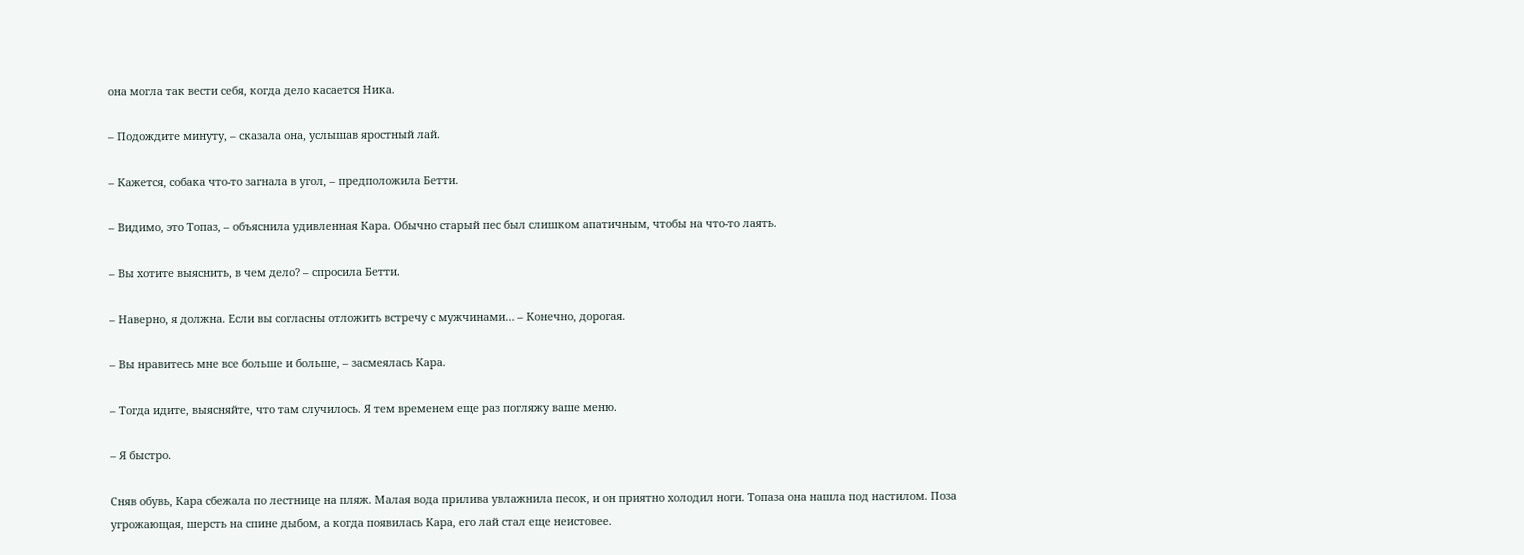она могла так вести себя, когда дело касается Ника.

– Подождите минуту, – сказала она, услышав яростный лай.

– Кажется, собака что-то загнала в угол, – предположила Бетти.

– Видимо, это Топаз, – объяснила удивленная Кара. Обычно старый пес был слишком апатичным, чтобы на что-то лаять.

– Вы хотите выяснить, в чем дело? – спросила Бетти.

– Наверно, я должна. Если вы согласны отложить встречу с мужчинами… – Конечно, дорогая.

– Вы нравитесь мне все больше и больше, – засмеялась Кара.

– Тогда идите, выясняйте, что там случилось. Я тем временем еще раз погляжу ваше меню.

– Я быстро.

Сняв обувь, Кара сбежала по лестнице на пляж. Малая вода прилива увлажнила песок, и он приятно холодил ноги. Топаза она нашла под настилом. Поза угрожающая, шерсть на спине дыбом, а когда появилась Кара, его лай стал еще неистовее.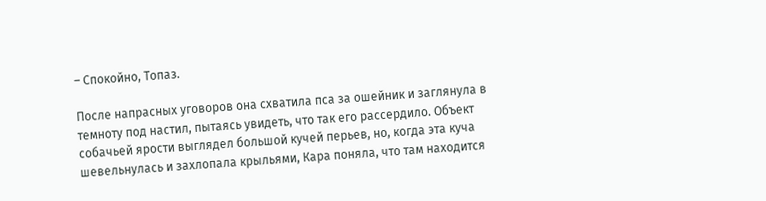– Спокойно, Топаз.

После напрасных уговоров она схватила пса за ошейник и заглянула в темноту под настил, пытаясь увидеть, что так его рассердило. Объект собачьей ярости выглядел большой кучей перьев, но, когда эта куча шевельнулась и захлопала крыльями, Кара поняла, что там находится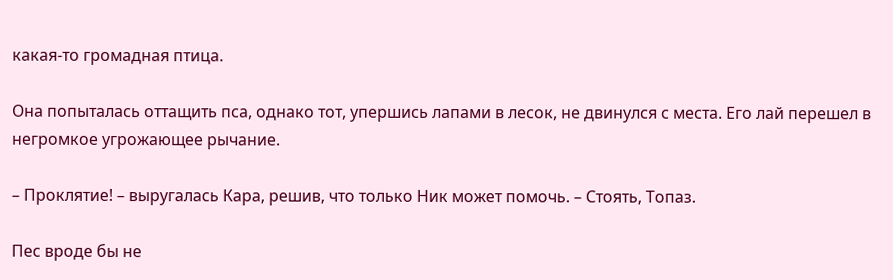какая-то громадная птица.

Она попыталась оттащить пса, однако тот, упершись лапами в лесок, не двинулся с места. Его лай перешел в негромкое угрожающее рычание.

– Проклятие! – выругалась Кара, решив, что только Ник может помочь. – Стоять, Топаз.

Пес вроде бы не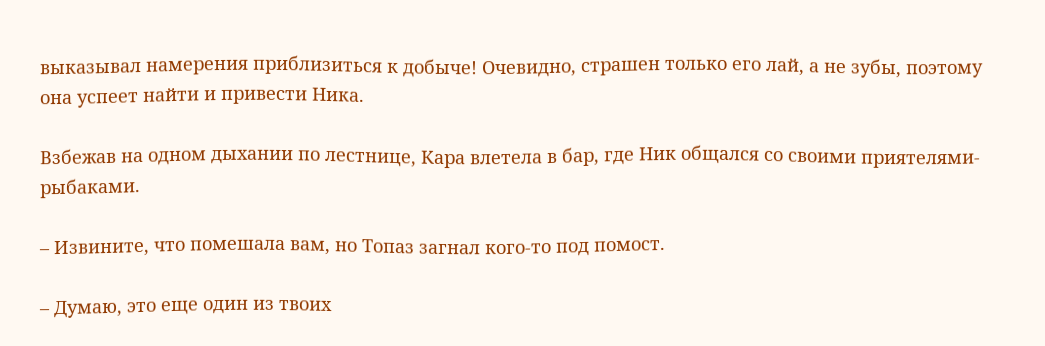выказывал намерения приблизиться к добыче! Очевидно, страшен только его лай, а не зубы, поэтому она успеет найти и привести Ника.

Взбежав на одном дыхании по лестнице, Кара влетела в бар, где Ник общался со своими приятелями-рыбаками.

– Извините, что помешала вам, но Топаз загнал кого-то под помост.

– Думаю, это еще один из твоих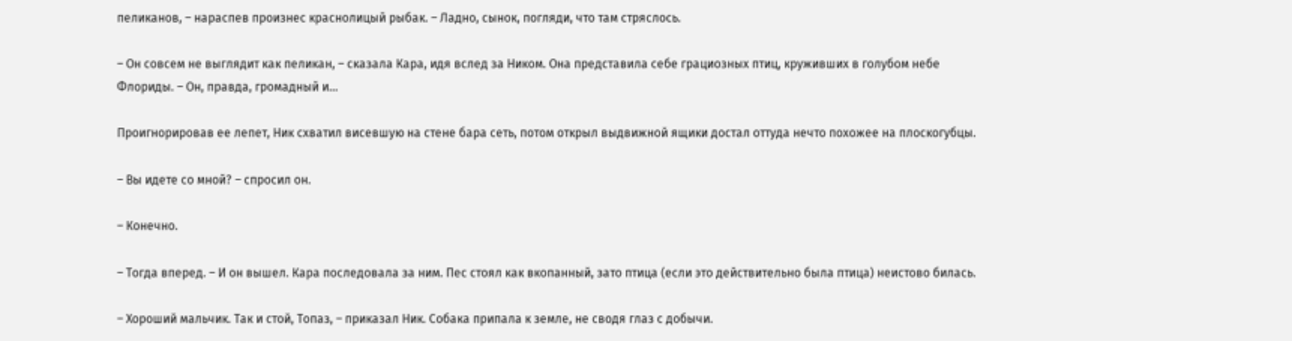пеликанов, – нараспев произнес краснолицый рыбак. – Ладно, сынок, погляди, что там стряслось.

– Он совсем не выглядит как пеликан, – сказала Кара, идя вслед за Ником. Она представила себе грациозных птиц, круживших в голубом небе Флориды. – Он, правда, громадный и…

Проигнорировав ее лепет, Ник схватил висевшую на стене бара сеть, потом открыл выдвижной ящики достал оттуда нечто похожее на плоскогубцы.

– Вы идете со мной? – спросил он.

– Конечно.

– Тогда вперед. – И он вышел. Кара последовала за ним. Пес стоял как вкопанный, зато птица (если это действительно была птица) неистово билась.

– Хороший мальчик. Так и стой, Топаз, – приказал Ник. Собака припала к земле, не сводя глаз с добычи.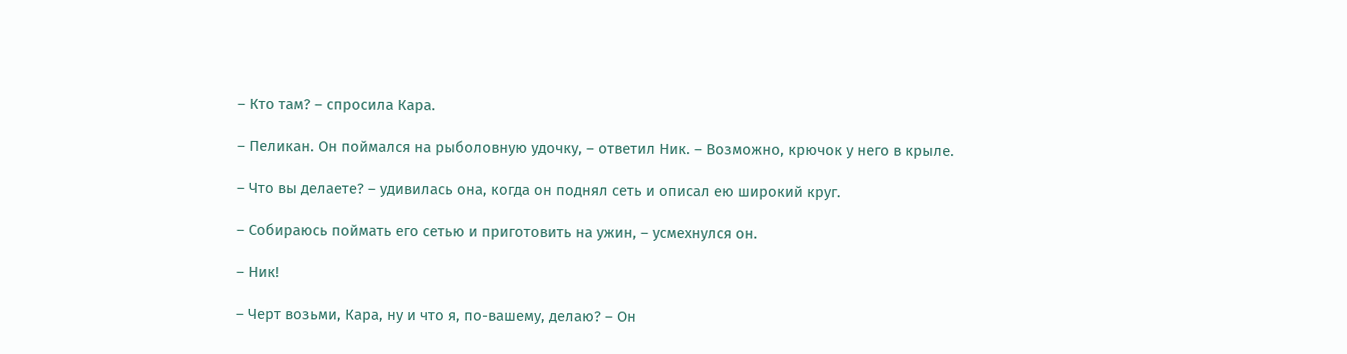– Кто там? – спросила Кара.

– Пеликан. Он поймался на рыболовную удочку, – ответил Ник. – Возможно, крючок у него в крыле.

– Что вы делаете? – удивилась она, когда он поднял сеть и описал ею широкий круг.

– Собираюсь поймать его сетью и приготовить на ужин, – усмехнулся он.

– Ник!

– Черт возьми, Кара, ну и что я, по-вашему, делаю? – Он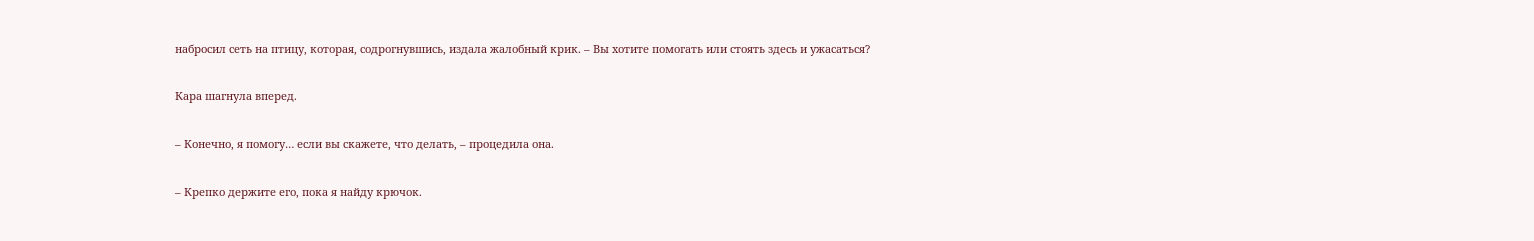набросил сеть на птицу, которая, содрогнувшись, издала жалобный крик. – Вы хотите помогать или стоять здесь и ужасаться?

Кара шагнула вперед.

– Конечно, я помогу… если вы скажете, что делать, – процедила она.

– Крепко держите его, пока я найду крючок.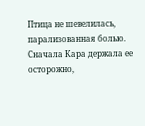Птица не шевелилась, парализованная болью. Сначала Кара держала ее осторожно,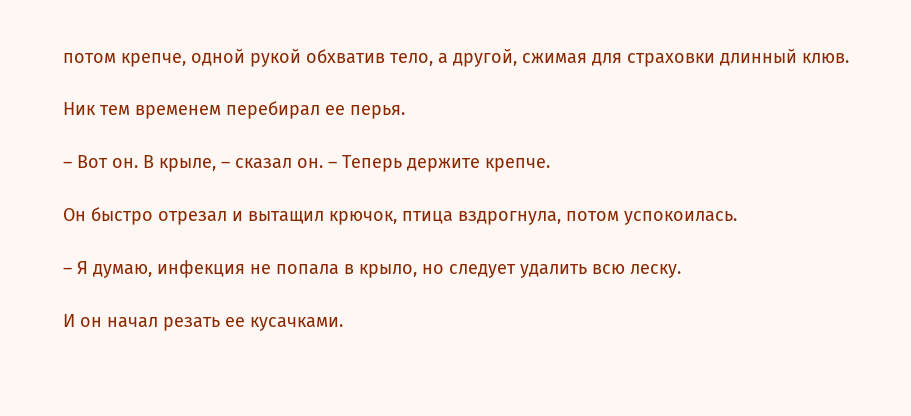потом крепче, одной рукой обхватив тело, а другой, сжимая для страховки длинный клюв.

Ник тем временем перебирал ее перья.

– Вот он. В крыле, – сказал он. – Теперь держите крепче.

Он быстро отрезал и вытащил крючок, птица вздрогнула, потом успокоилась.

– Я думаю, инфекция не попала в крыло, но следует удалить всю леску.

И он начал резать ее кусачками.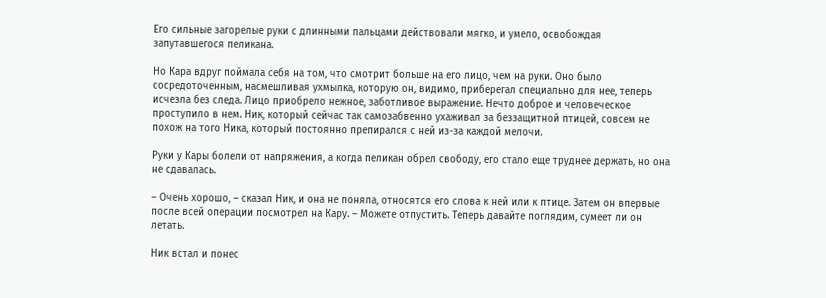Его сильные загорелые руки с длинными пальцами действовали мягко, и умело, освобождая запутавшегося пеликана.

Но Кара вдруг поймала себя на том, что смотрит больше на его лицо, чем на руки. Оно было сосредоточенным, насмешливая ухмылка, которую он, видимо, приберегал специально для нее, теперь исчезла без следа. Лицо приобрело нежное, заботливое выражение. Нечто доброе и человеческое проступило в нем. Ник, который сейчас так самозабвенно ухаживал за беззащитной птицей, совсем не похож на того Ника, который постоянно препирался с ней из-за каждой мелочи.

Руки у Кары болели от напряжения, а когда пеликан обрел свободу, его стало еще труднее держать, но она не сдавалась.

– Очень хорошо, – сказал Ник, и она не поняла, относятся его слова к ней или к птице. Затем он впервые после всей операции посмотрел на Кару. – Можете отпустить. Теперь давайте поглядим, сумеет ли он летать.

Ник встал и понес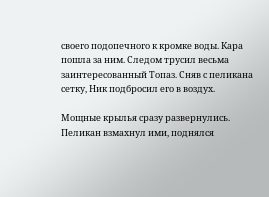своего подопечного к кромке воды. Кара пошла за ним. Следом трусил весьма заинтересованный Топаз. Сняв с пеликана сетку, Ник подбросил его в воздух.

Мощные крылья сразу развернулись. Пеликан взмахнул ими, поднялся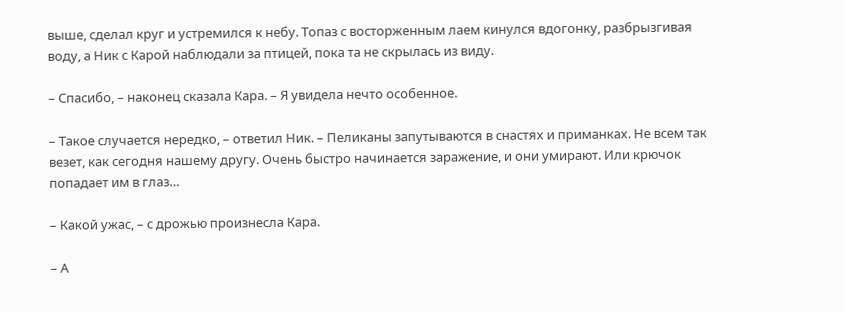выше, сделал круг и устремился к небу. Топаз с восторженным лаем кинулся вдогонку, разбрызгивая воду, а Ник с Карой наблюдали за птицей, пока та не скрылась из виду.

– Спасибо, – наконец сказала Кара. – Я увидела нечто особенное.

– Такое случается нередко, – ответил Ник. – Пеликаны запутываются в снастях и приманках. Не всем так везет, как сегодня нашему другу. Очень быстро начинается заражение, и они умирают. Или крючок попадает им в глаз…

– Какой ужас, – с дрожью произнесла Кара.

– А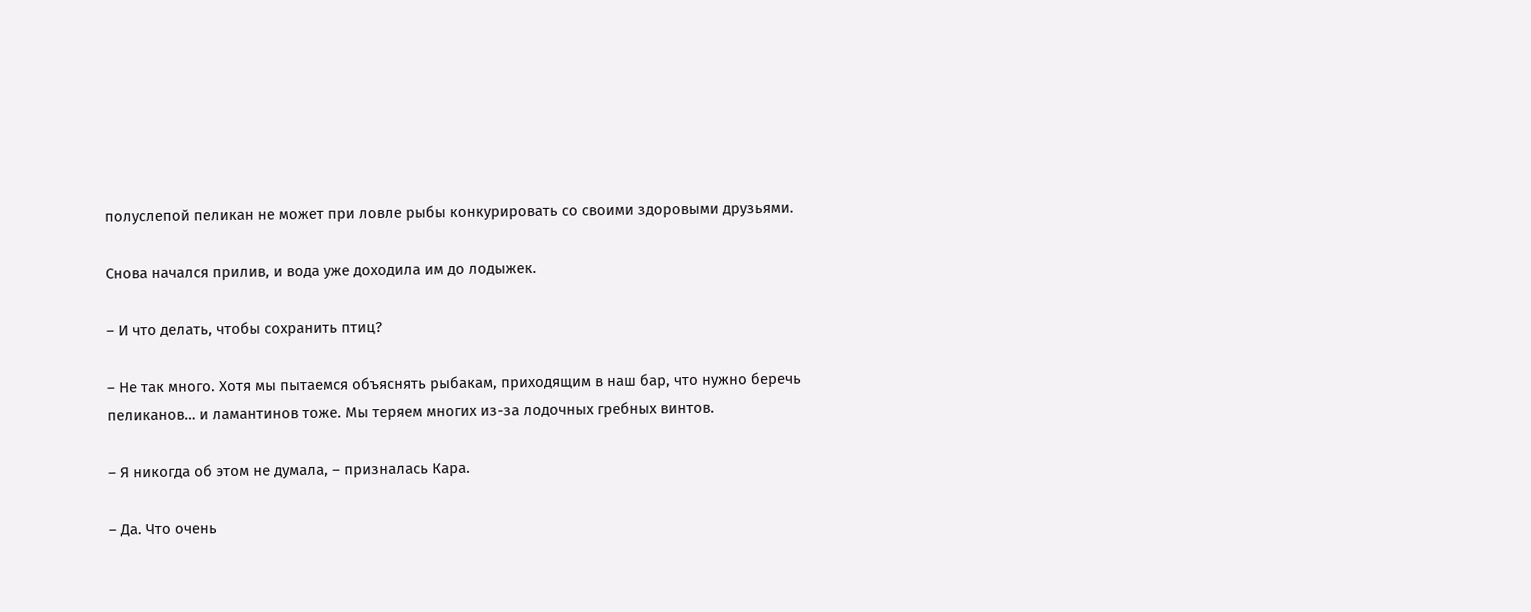полуслепой пеликан не может при ловле рыбы конкурировать со своими здоровыми друзьями.

Снова начался прилив, и вода уже доходила им до лодыжек.

– И что делать, чтобы сохранить птиц?

– Не так много. Хотя мы пытаемся объяснять рыбакам, приходящим в наш бар, что нужно беречь пеликанов… и ламантинов тоже. Мы теряем многих из-за лодочных гребных винтов.

– Я никогда об этом не думала, – призналась Кара.

– Да. Что очень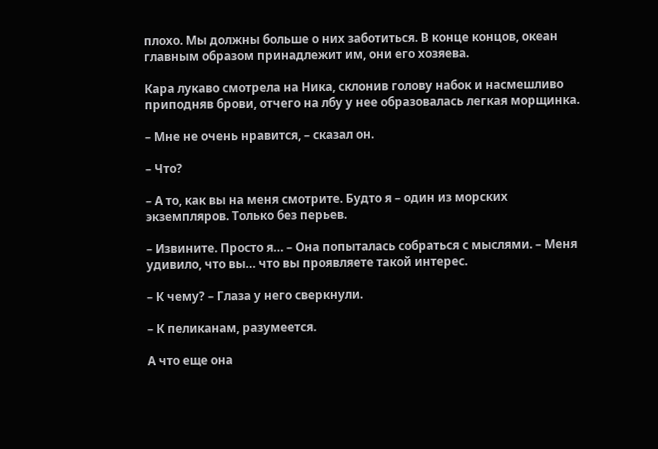плохо. Мы должны больше о них заботиться. В конце концов, океан главным образом принадлежит им, они его хозяева.

Кара лукаво смотрела на Ника, склонив голову набок и насмешливо приподняв брови, отчего на лбу у нее образовалась легкая морщинка.

– Мне не очень нравится, – сказал он.

– Что?

– А то, как вы на меня смотрите. Будто я – один из морских экземпляров. Только без перьев.

– Извините. Просто я… – Она попыталась собраться с мыслями. – Меня удивило, что вы… что вы проявляете такой интерес.

– К чему? – Глаза у него сверкнули.

– К пеликанам, разумеется.

А что еще она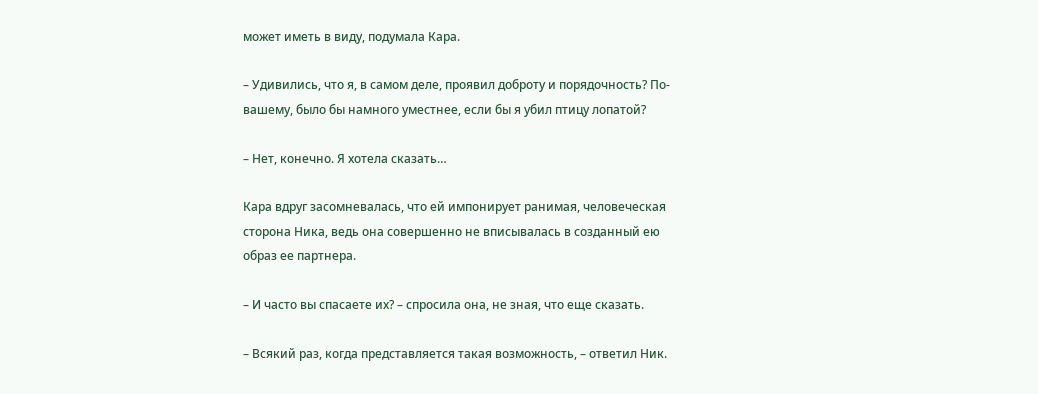может иметь в виду, подумала Кара.

– Удивились, что я, в самом деле, проявил доброту и порядочность? По-вашему, было бы намного уместнее, если бы я убил птицу лопатой?

– Нет, конечно. Я хотела сказать…

Кара вдруг засомневалась, что ей импонирует ранимая, человеческая сторона Ника, ведь она совершенно не вписывалась в созданный ею образ ее партнера.

– И часто вы спасаете их? – спросила она, не зная, что еще сказать.

– Всякий раз, когда представляется такая возможность, – ответил Ник.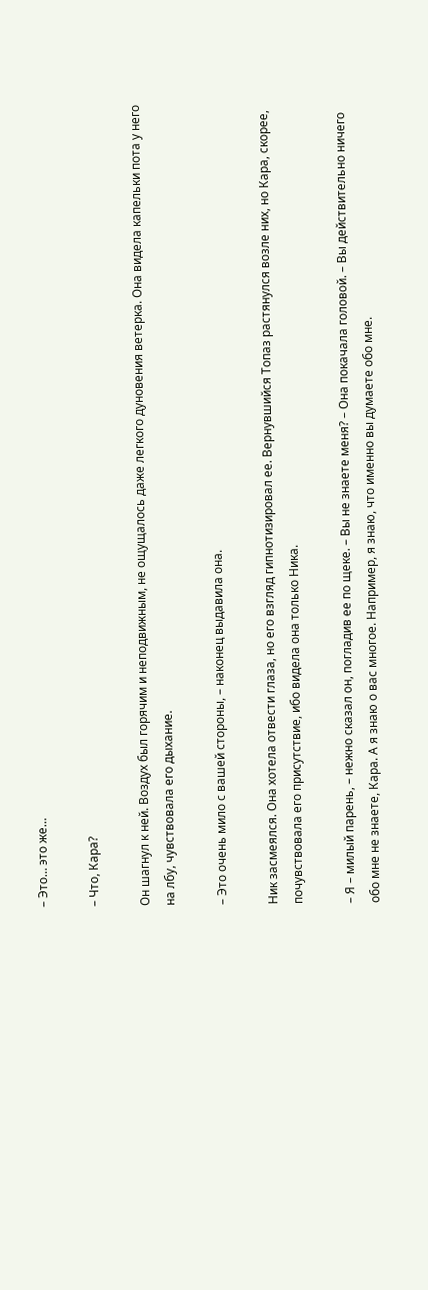– Это… это же…

– Что, Кара?

Он шагнул к ней. Воздух был горячим и неподвижным, не ощущалось даже легкого дуновения ветерка. Она видела капельки пота у него на лбу, чувствовала его дыхание.

– Это очень мило с вашей стороны, – наконец выдавила она.

Ник засмеялся. Она хотела отвести глаза, но его взгляд гипнотизировал ее. Вернувшийся Топаз растянулся возле них, но Кара, скорее, почувствовала его присутствие, ибо видела она только Ника.

– Я – милый парень, – нежно сказал он, погладив ее по щеке. – Вы не знаете меня? – Она покачала головой. – Вы действительно ничего обо мне не знаете, Кара. А я знаю о вас многое. Например, я знаю, что именно вы думаете обо мне.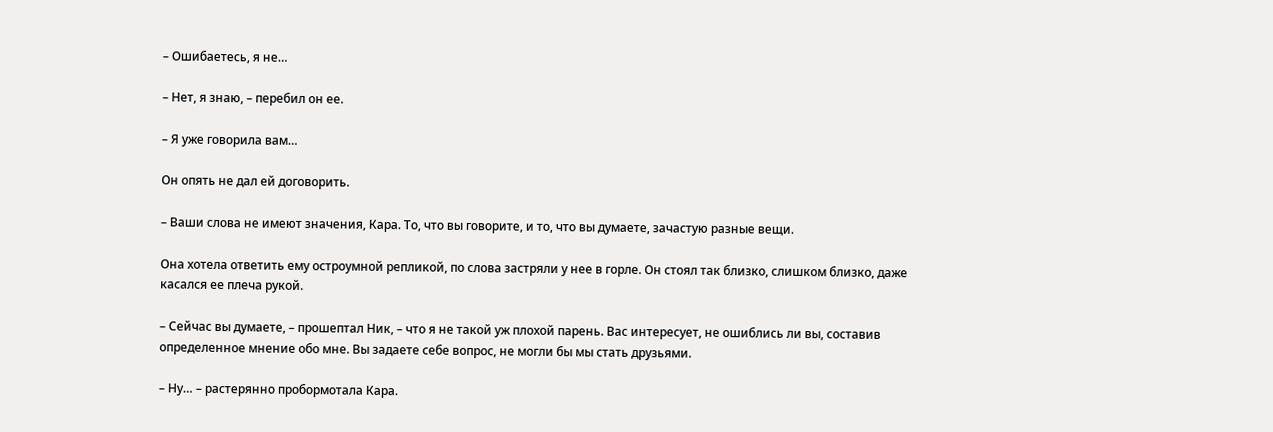– Ошибаетесь, я не…

– Нет, я знаю, – перебил он ее.

– Я уже говорила вам…

Он опять не дал ей договорить.

– Ваши слова не имеют значения, Кара. То, что вы говорите, и то, что вы думаете, зачастую разные вещи.

Она хотела ответить ему остроумной репликой, по слова застряли у нее в горле. Он стоял так близко, слишком близко, даже касался ее плеча рукой.

– Сейчас вы думаете, – прошептал Ник, – что я не такой уж плохой парень. Вас интересует, не ошиблись ли вы, составив определенное мнение обо мне. Вы задаете себе вопрос, не могли бы мы стать друзьями.

– Ну… – растерянно пробормотала Кара.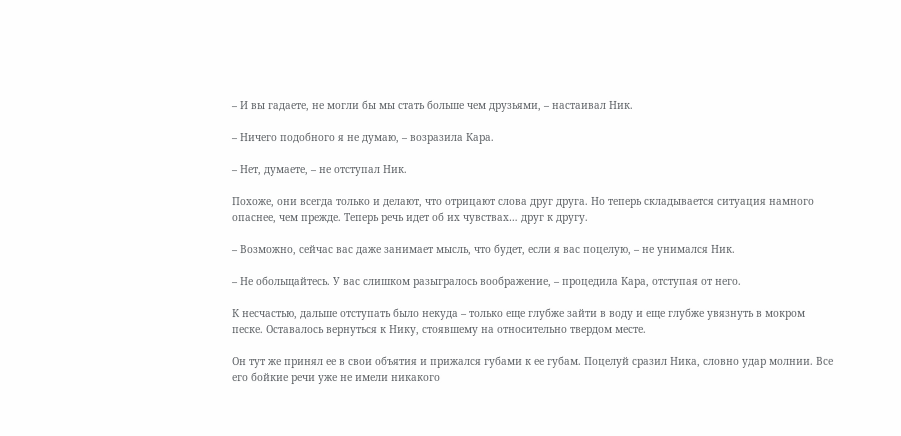– И вы гадаете, не могли бы мы стать больше чем друзьями, – настаивал Ник.

– Ничего подобного я не думаю, – возразила Кара.

– Нет, думаете, – не отступал Ник.

Похоже, они всегда только и делают, что отрицают слова друг друга. Но теперь складывается ситуация намного опаснее, чем прежде. Теперь речь идет об их чувствах… друг к другу.

– Возможно, сейчас вас даже занимает мысль, что будет, если я вас поцелую, – не унимался Ник.

– Не обольщайтесь. У вас слишком разыгралось воображение, – процедила Кара, отступая от него.

К несчастью, дальше отступать было некуда – только еще глубже зайти в воду и еще глубже увязнуть в мокром песке. Оставалось вернуться к Нику, стоявшему на относительно твердом месте.

Он тут же принял ее в свои объятия и прижался губами к ее губам. Поцелуй сразил Ника, словно удар молнии. Все его бойкие речи уже не имели никакого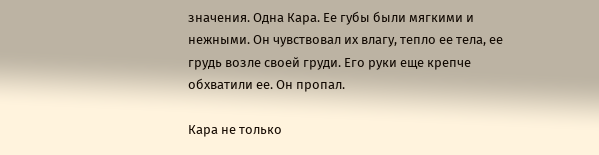значения. Одна Кара. Ее губы были мягкими и нежными. Он чувствовал их влагу, тепло ее тела, ее грудь возле своей груди. Его руки еще крепче обхватили ее. Он пропал.

Кара не только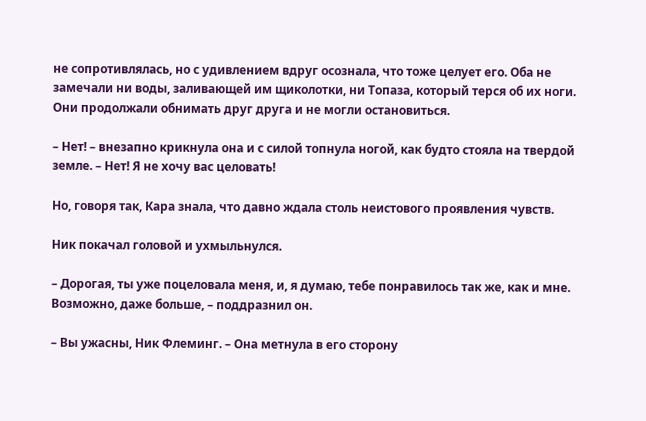не сопротивлялась, но с удивлением вдруг осознала, что тоже целует его. Оба не замечали ни воды, заливающей им щиколотки, ни Топаза, который терся об их ноги. Они продолжали обнимать друг друга и не могли остановиться.

– Нет! – внезапно крикнула она и с силой топнула ногой, как будто стояла на твердой земле. – Нет! Я не хочу вас целовать!

Но, говоря так, Кара знала, что давно ждала столь неистового проявления чувств.

Ник покачал головой и ухмыльнулся.

– Дорогая, ты уже поцеловала меня, и, я думаю, тебе понравилось так же, как и мне. Возможно, даже больше, – поддразнил он.

– Вы ужасны, Ник Флеминг. – Она метнула в его сторону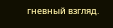гневный взгляд.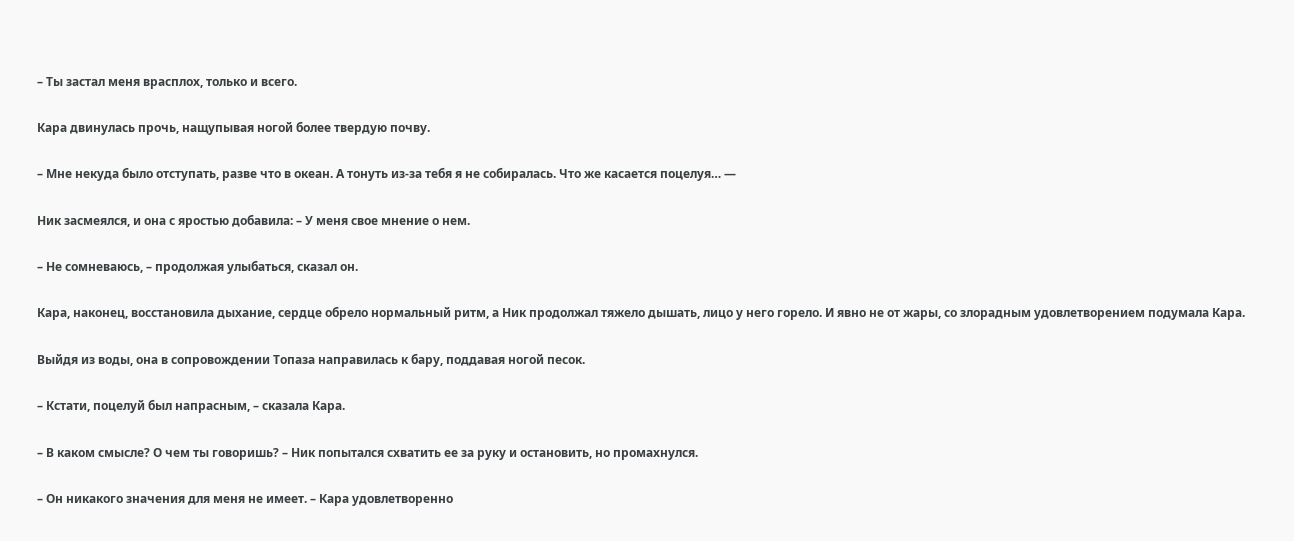– Ты застал меня врасплох, только и всего.

Кара двинулась прочь, нащупывая ногой более твердую почву.

– Мне некуда было отступать, разве что в океан. А тонуть из-за тебя я не собиралась. Что же касается поцелуя… —

Ник засмеялся, и она с яростью добавила: – У меня свое мнение о нем.

– Не сомневаюсь, – продолжая улыбаться, сказал он.

Кара, наконец, восстановила дыхание, сердце обрело нормальный ритм, а Ник продолжал тяжело дышать, лицо у него горело. И явно не от жары, со злорадным удовлетворением подумала Кара.

Выйдя из воды, она в сопровождении Топаза направилась к бару, поддавая ногой песок.

– Кстати, поцелуй был напрасным, – сказала Кара.

– В каком смысле? О чем ты говоришь? – Ник попытался схватить ее за руку и остановить, но промахнулся.

– Он никакого значения для меня не имеет. – Кара удовлетворенно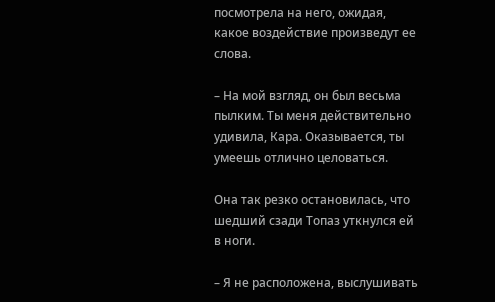посмотрела на него, ожидая, какое воздействие произведут ее слова.

– На мой взгляд, он был весьма пылким. Ты меня действительно удивила, Кара. Оказывается, ты умеешь отлично целоваться.

Она так резко остановилась, что шедший сзади Топаз уткнулся ей в ноги.

– Я не расположена, выслушивать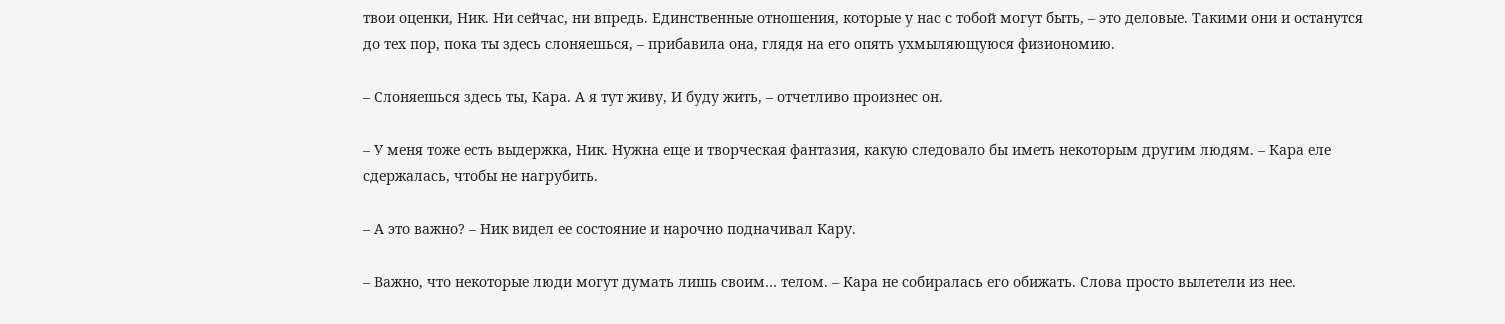твои оценки, Ник. Ни сейчас, ни впредь. Единственные отношения, которые у нас с тобой могут быть, – это деловые. Такими они и останутся до тех пор, пока ты здесь слоняешься, – прибавила она, глядя на его опять ухмыляющуюся физиономию.

– Слоняешься здесь ты, Кара. А я тут живу, И буду жить, – отчетливо произнес он.

– У меня тоже есть выдержка, Ник. Нужна еще и творческая фантазия, какую следовало бы иметь некоторым другим людям. – Кара еле сдержалась, чтобы не нагрубить.

– А это важно? – Ник видел ее состояние и нарочно подначивал Кару.

– Важно, что некоторые люди могут думать лишь своим… телом. – Кара не собиралась его обижать. Слова просто вылетели из нее.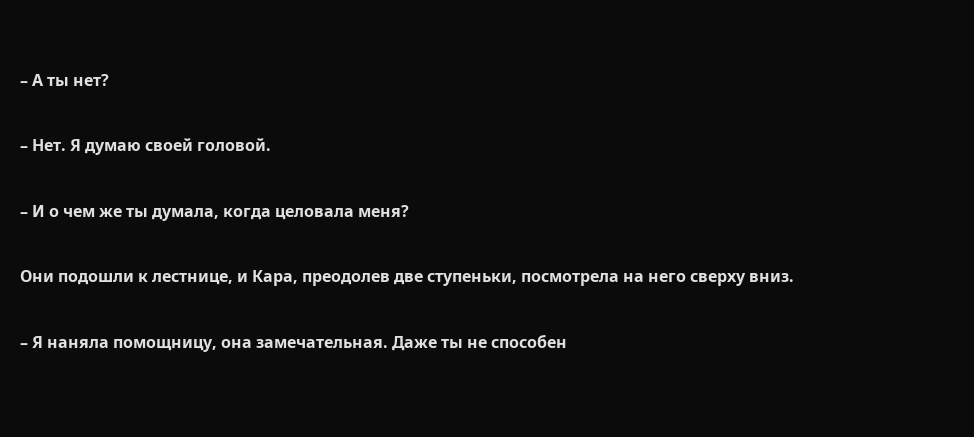– А ты нет?

– Нет. Я думаю своей головой.

– И о чем же ты думала, когда целовала меня?

Они подошли к лестнице, и Кара, преодолев две ступеньки, посмотрела на него сверху вниз.

– Я наняла помощницу, она замечательная. Даже ты не способен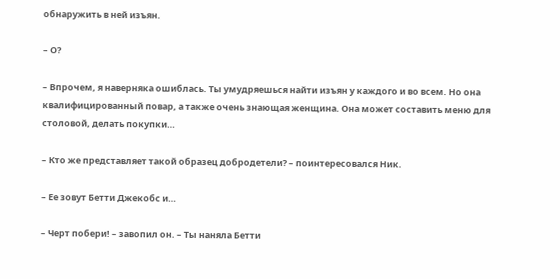обнаружить в ней изъян.

– О?

– Впрочем, я наверняка ошиблась. Ты умудряешься найти изъян у каждого и во всем. Но она квалифицированный повар, а также очень знающая женщина. Она может составить меню для столовой, делать покупки…

– Кто же представляет такой образец добродетели? – поинтересовался Ник.

– Ее зовут Бетти Джекобс и…

– Черт побери! – завопил он. – Ты наняла Бетти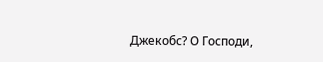Джекобс? О Господи,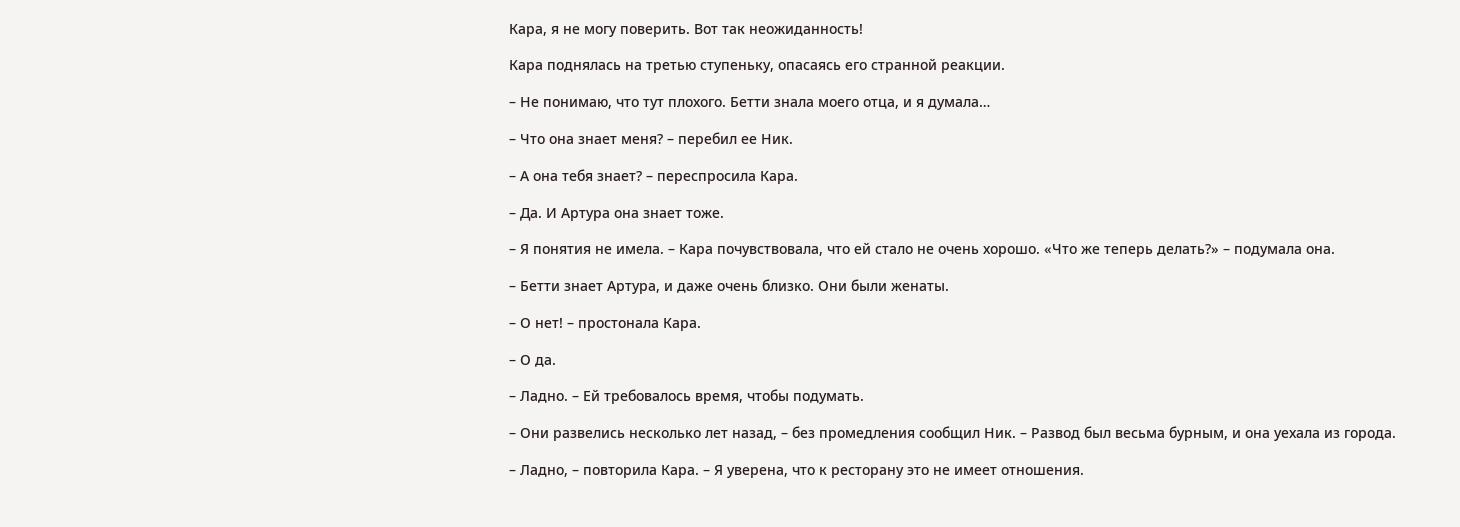Кара, я не могу поверить. Вот так неожиданность!

Кара поднялась на третью ступеньку, опасаясь его странной реакции.

– Не понимаю, что тут плохого. Бетти знала моего отца, и я думала…

– Что она знает меня? – перебил ее Ник.

– А она тебя знает? – переспросила Кара.

– Да. И Артура она знает тоже.

– Я понятия не имела. – Кара почувствовала, что ей стало не очень хорошо. «Что же теперь делать?» – подумала она.

– Бетти знает Артура, и даже очень близко. Они были женаты.

– О нет! – простонала Кара.

– О да.

– Ладно. – Ей требовалось время, чтобы подумать.

– Они развелись несколько лет назад, – без промедления сообщил Ник. – Развод был весьма бурным, и она уехала из города.

– Ладно, – повторила Кара. – Я уверена, что к ресторану это не имеет отношения.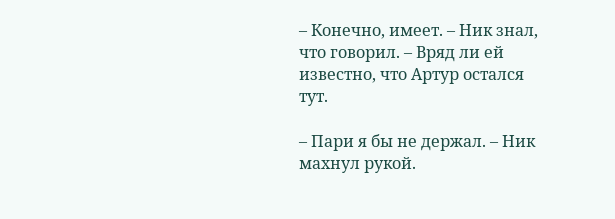– Конечно, имеет. – Ник знал, что говорил. – Вряд ли ей известно, что Артур остался тут.

– Пари я бы не держал. – Ник махнул рукой.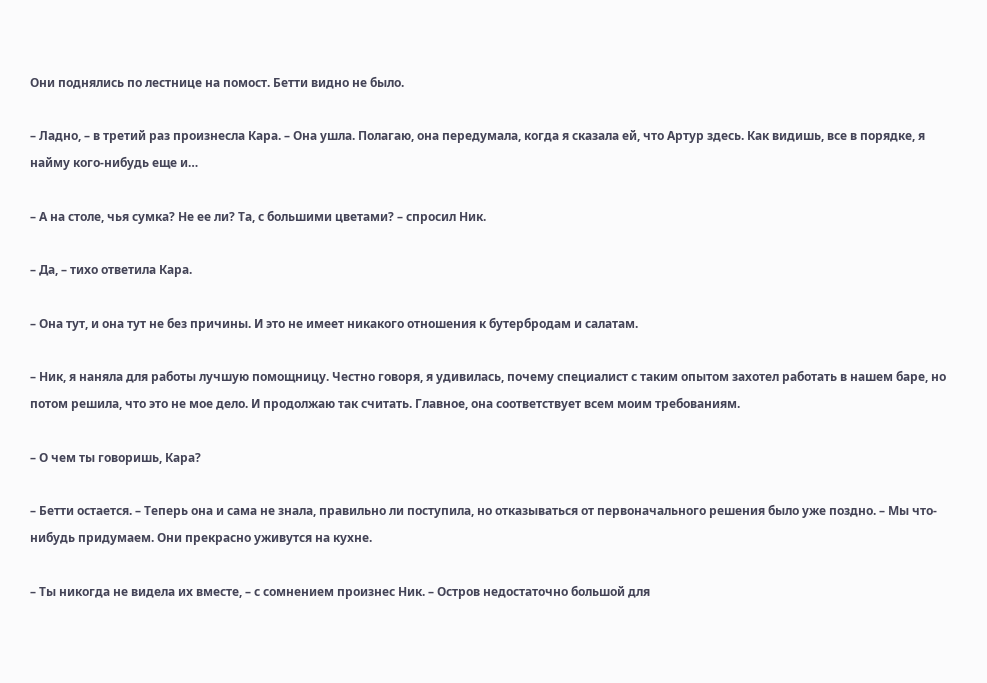Они поднялись по лестнице на помост. Бетти видно не было.

– Ладно, – в третий раз произнесла Кара. – Она ушла. Полагаю, она передумала, когда я сказала ей, что Артур здесь. Как видишь, все в порядке, я найму кого-нибудь еще и…

– А на столе, чья сумка? Не ее ли? Та, с большими цветами? – спросил Ник.

– Да, – тихо ответила Кара.

– Она тут, и она тут не без причины. И это не имеет никакого отношения к бутербродам и салатам.

– Ник, я наняла для работы лучшую помощницу. Честно говоря, я удивилась, почему специалист с таким опытом захотел работать в нашем баре, но потом решила, что это не мое дело. И продолжаю так считать. Главное, она соответствует всем моим требованиям.

– О чем ты говоришь, Кара?

– Бетти остается. – Теперь она и сама не знала, правильно ли поступила, но отказываться от первоначального решения было уже поздно. – Мы что-нибудь придумаем. Они прекрасно уживутся на кухне.

– Ты никогда не видела их вместе, – с сомнением произнес Ник. – Остров недостаточно большой для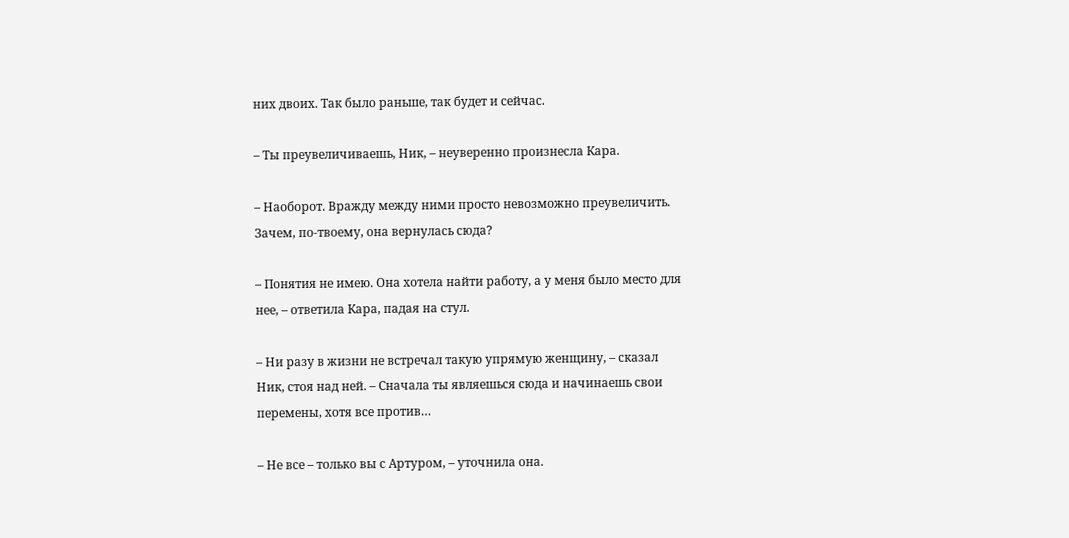них двоих. Так было раньше, так будет и сейчас.

– Ты преувеличиваешь, Ник, – неуверенно произнесла Кара.

– Наоборот. Вражду между ними просто невозможно преувеличить. Зачем, по-твоему, она вернулась сюда?

– Понятия не имею. Она хотела найти работу, а у меня было место для нее, – ответила Кара, падая на стул.

– Ни разу в жизни не встречал такую упрямую женщину, – сказал Ник, стоя над ней. – Сначала ты являешься сюда и начинаешь свои перемены, хотя все против…

– Не все – только вы с Артуром, – уточнила она.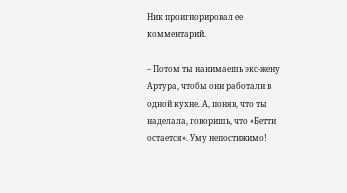Ник проигнорировал ее комментарий.

– Потом ты нанимаешь экс-жену Артура, чтобы они работали в одной кухне. А, поняв, что ты наделала, говоришь, что «Бетти остается». Уму непостижимо!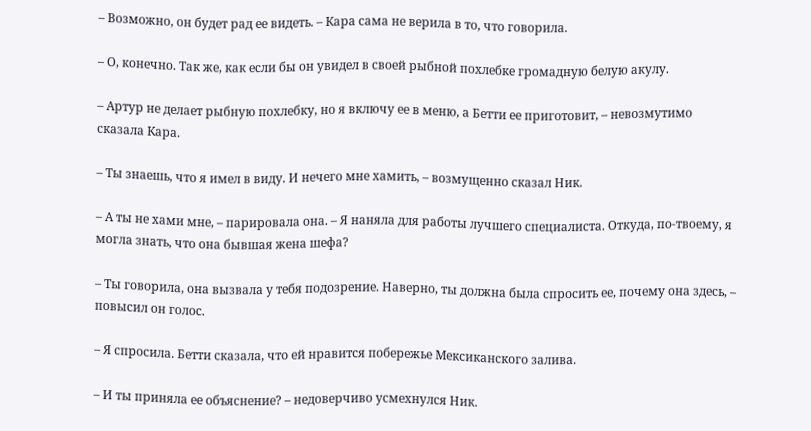– Возможно, он будет рад ее видеть. – Кара сама не верила в то, что говорила.

– О, конечно. Так же, как если бы он увидел в своей рыбной похлебке громадную белую акулу.

– Артур не делает рыбную похлебку, но я включу ее в меню, а Бетти ее приготовит, – невозмутимо сказала Кара.

– Ты знаешь, что я имел в виду. И нечего мне хамить, – возмущенно сказал Ник.

– А ты не хами мне, – парировала она. – Я наняла для работы лучшего специалиста. Откуда, по-твоему, я могла знать, что она бывшая жена шефа?

– Ты говорила, она вызвала у тебя подозрение. Наверно, ты должна была спросить ее, почему она здесь, – повысил он голос.

– Я спросила. Бетти сказала, что ей нравится побережье Мексиканского залива.

– И ты приняла ее объяснение? – недоверчиво усмехнулся Ник.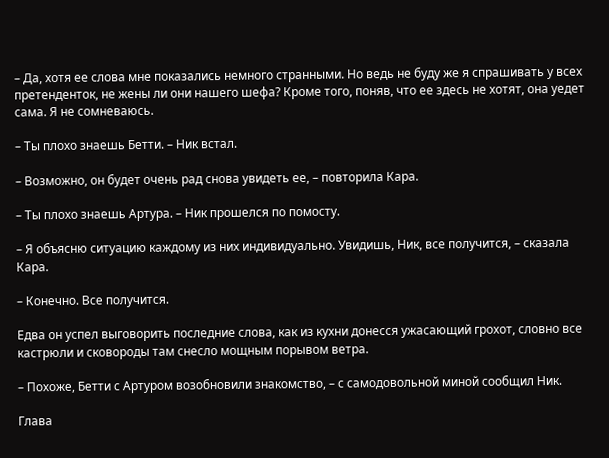– Да, хотя ее слова мне показались немного странными. Но ведь не буду же я спрашивать у всех претенденток, не жены ли они нашего шефа? Кроме того, поняв, что ее здесь не хотят, она уедет сама. Я не сомневаюсь.

– Ты плохо знаешь Бетти. – Ник встал.

– Возможно, он будет очень рад снова увидеть ее, – повторила Кара.

– Ты плохо знаешь Артура. – Ник прошелся по помосту.

– Я объясню ситуацию каждому из них индивидуально. Увидишь, Ник, все получится, – сказала Кара.

– Конечно. Все получится.

Едва он успел выговорить последние слова, как из кухни донесся ужасающий грохот, словно все кастрюли и сковороды там снесло мощным порывом ветра.

– Похоже, Бетти с Артуром возобновили знакомство, – с самодовольной миной сообщил Ник.

Глава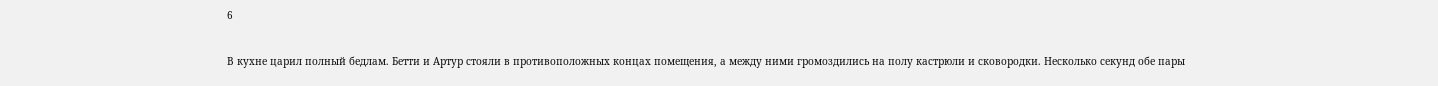6

В кухне царил полный бедлам. Бетти и Артур стояли в противоположных концах помещения, а между ними громоздились на полу кастрюли и сковородки. Несколько секунд обе пары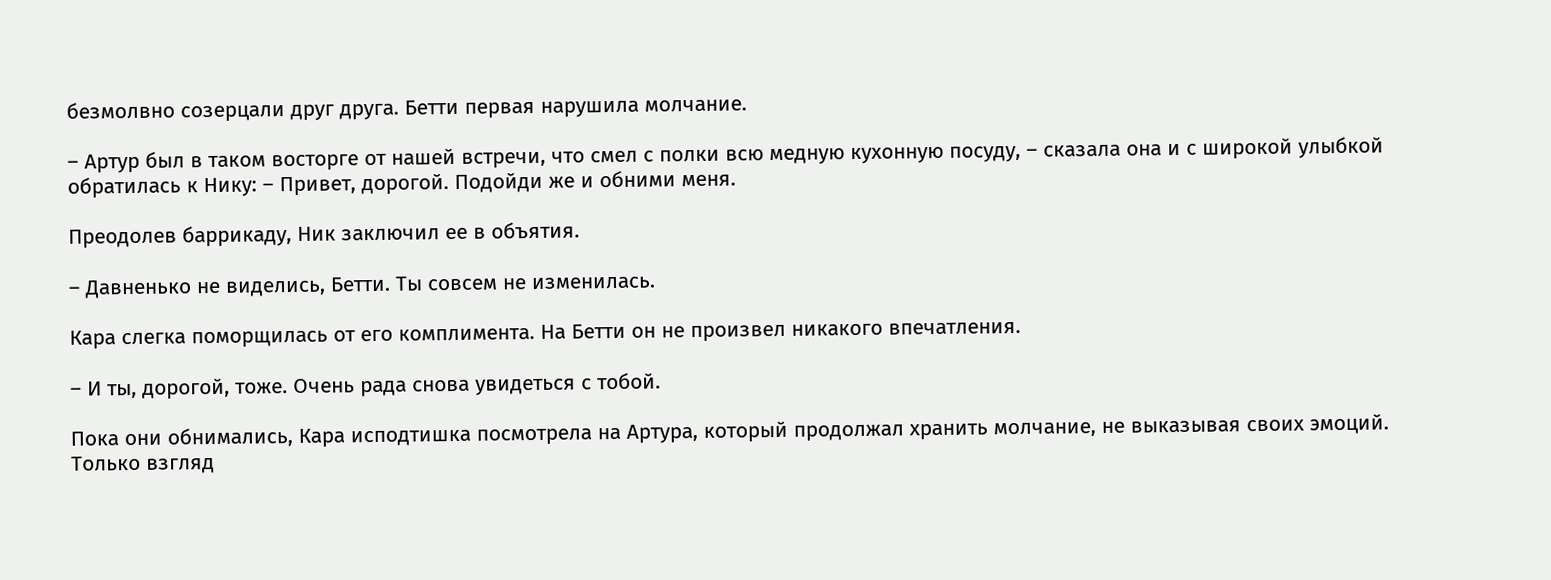безмолвно созерцали друг друга. Бетти первая нарушила молчание.

– Артур был в таком восторге от нашей встречи, что смел с полки всю медную кухонную посуду, – сказала она и с широкой улыбкой обратилась к Нику: – Привет, дорогой. Подойди же и обними меня.

Преодолев баррикаду, Ник заключил ее в объятия.

– Давненько не виделись, Бетти. Ты совсем не изменилась.

Кара слегка поморщилась от его комплимента. На Бетти он не произвел никакого впечатления.

– И ты, дорогой, тоже. Очень рада снова увидеться с тобой.

Пока они обнимались, Кара исподтишка посмотрела на Артура, который продолжал хранить молчание, не выказывая своих эмоций. Только взгляд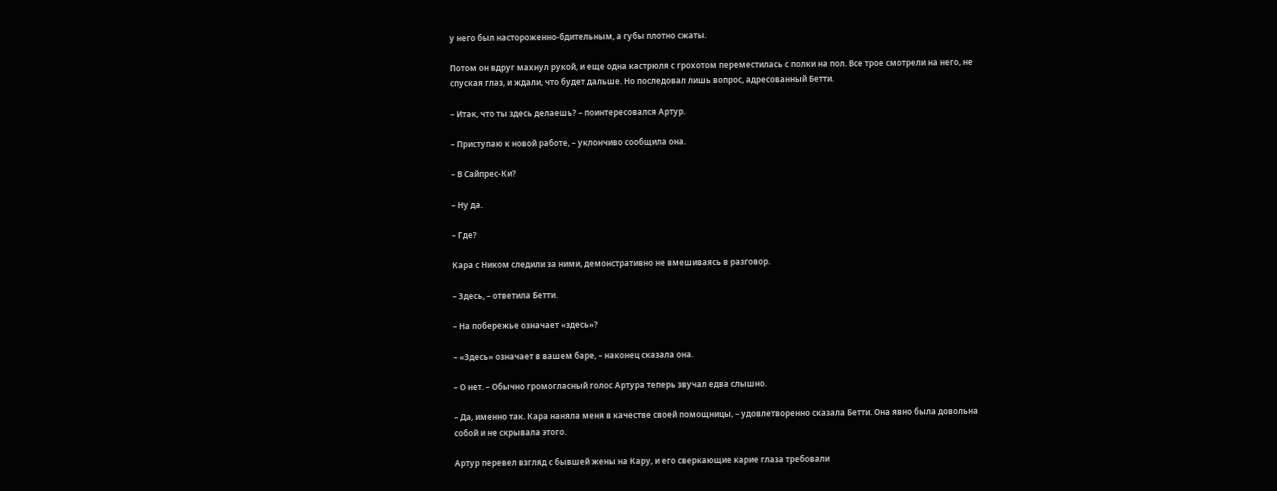у него был настороженно-бдительным, а губы плотно сжаты.

Потом он вдруг махнул рукой, и еще одна кастрюля с грохотом переместилась с полки на пол. Все трое смотрели на него, не спуская глаз, и ждали, что будет дальше. Но последовал лишь вопрос, адресованный Бетти.

– Итак, что ты здесь делаешь? – поинтересовался Артур.

– Приступаю к новой работе, – уклончиво сообщила она.

– В Сайпрес-Ки?

– Ну да.

– Где?

Кара с Ником следили за ними, демонстративно не вмешиваясь в разговор.

– Здесь, – ответила Бетти.

– На побережье означает «здесь»?

– «Здесь» означает в вашем баре, – наконец сказала она.

– О нет. – Обычно громогласный голос Артура теперь звучал едва слышно.

– Да, именно так. Кара наняла меня в качестве своей помощницы, – удовлетворенно сказала Бетти. Она явно была довольна собой и не скрывала этого.

Артур перевел взгляд с бывшей жены на Кару, и его сверкающие карие глаза требовали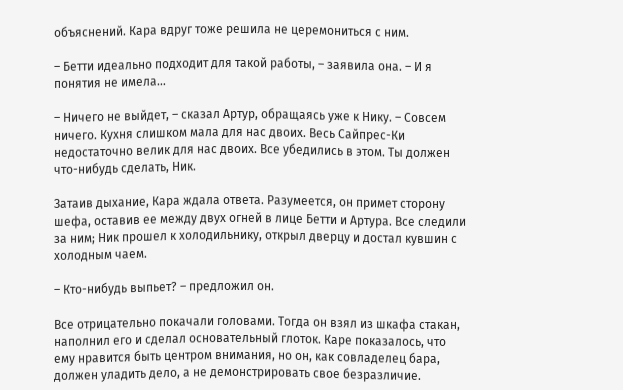объяснений. Кара вдруг тоже решила не церемониться с ним.

– Бетти идеально подходит для такой работы, – заявила она. – И я понятия не имела…

– Ничего не выйдет, – сказал Артур, обращаясь уже к Нику. – Совсем ничего. Кухня слишком мала для нас двоих. Весь Сайпрес-Ки недостаточно велик для нас двоих. Все убедились в этом. Ты должен что-нибудь сделать, Ник.

Затаив дыхание, Кара ждала ответа. Разумеется, он примет сторону шефа, оставив ее между двух огней в лице Бетти и Артура. Все следили за ним; Ник прошел к холодильнику, открыл дверцу и достал кувшин с холодным чаем.

– Кто-нибудь выпьет? – предложил он.

Все отрицательно покачали головами. Тогда он взял из шкафа стакан, наполнил его и сделал основательный глоток. Каре показалось, что ему нравится быть центром внимания, но он, как совладелец бара, должен уладить дело, а не демонстрировать свое безразличие.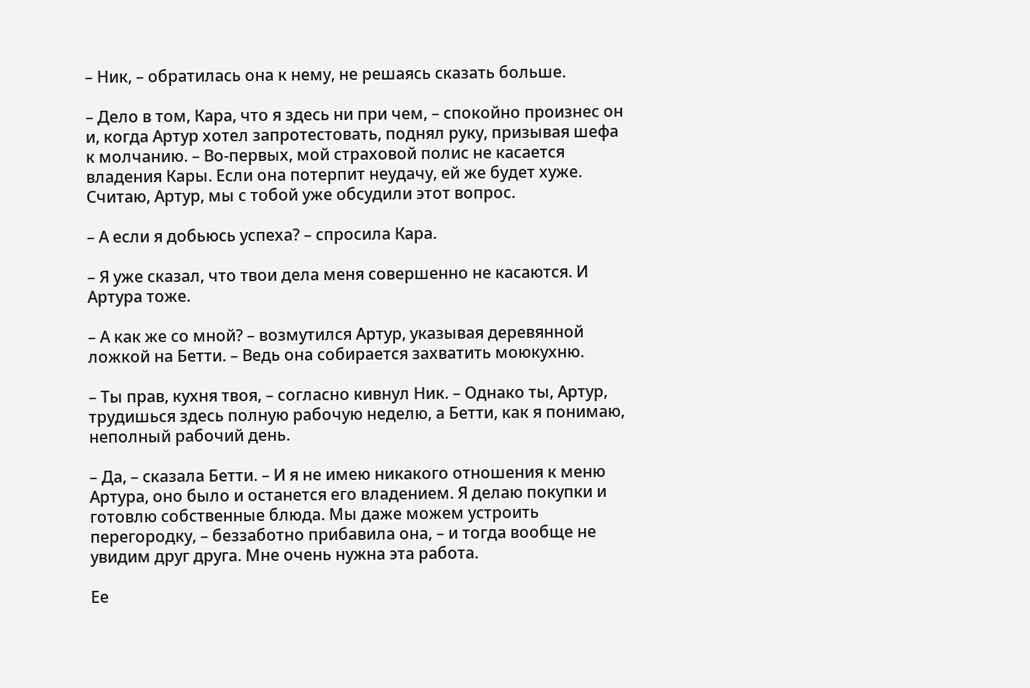– Ник, – обратилась она к нему, не решаясь сказать больше.

– Дело в том, Кара, что я здесь ни при чем, – спокойно произнес он и, когда Артур хотел запротестовать, поднял руку, призывая шефа к молчанию. – Во-первых, мой страховой полис не касается владения Кары. Если она потерпит неудачу, ей же будет хуже. Считаю, Артур, мы с тобой уже обсудили этот вопрос.

– А если я добьюсь успеха? – спросила Кара.

– Я уже сказал, что твои дела меня совершенно не касаются. И Артура тоже.

– А как же со мной? – возмутился Артур, указывая деревянной ложкой на Бетти. – Ведь она собирается захватить моюкухню.

– Ты прав, кухня твоя, – согласно кивнул Ник. – Однако ты, Артур, трудишься здесь полную рабочую неделю, а Бетти, как я понимаю, неполный рабочий день.

– Да, – сказала Бетти. – И я не имею никакого отношения к меню Артура, оно было и останется его владением. Я делаю покупки и готовлю собственные блюда. Мы даже можем устроить перегородку, – беззаботно прибавила она, – и тогда вообще не увидим друг друга. Мне очень нужна эта работа.

Ее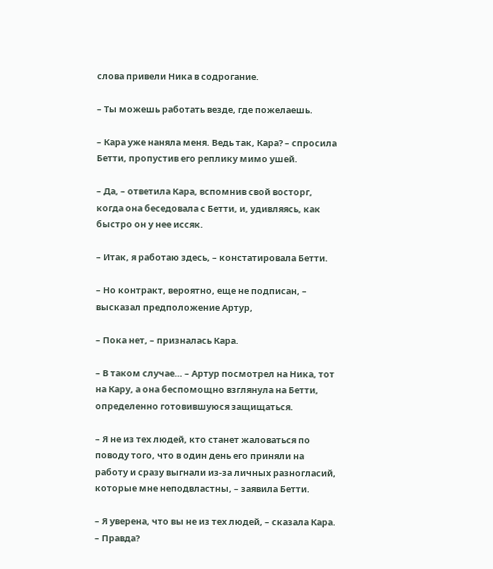слова привели Ника в содрогание.

– Ты можешь работать везде, где пожелаешь.

– Кара уже наняла меня. Ведь так, Кара? – спросила Бетти, пропустив его реплику мимо ушей.

– Да, – ответила Кара, вспомнив свой восторг, когда она беседовала с Бетти, и, удивляясь, как быстро он у нее иссяк.

– Итак, я работаю здесь, – констатировала Бетти.

– Но контракт, вероятно, еще не подписан, – высказал предположение Артур,

– Пока нет, – призналась Кара.

– В таком случае… – Артур посмотрел на Ника, тот на Кару, а она беспомощно взглянула на Бетти, определенно готовившуюся защищаться.

– Я не из тех людей, кто станет жаловаться по поводу того, что в один день его приняли на работу и сразу выгнали из-за личных разногласий, которые мне неподвластны, – заявила Бетти.

– Я уверена, что вы не из тех людей, – сказала Кара. – Правда?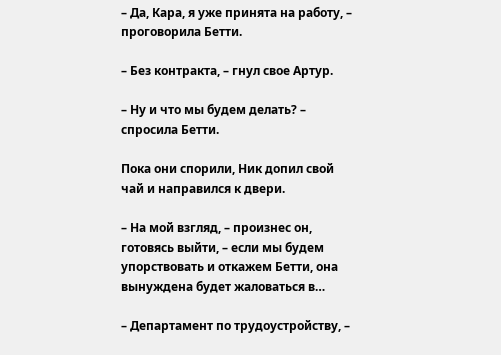– Да, Кара, я уже принята на работу, – проговорила Бетти.

– Без контракта, – гнул свое Артур.

– Ну и что мы будем делать? – спросила Бетти.

Пока они спорили, Ник допил свой чай и направился к двери.

– На мой взгляд, – произнес он, готовясь выйти, – если мы будем упорствовать и откажем Бетти, она вынуждена будет жаловаться в…

– Департамент по трудоустройству, –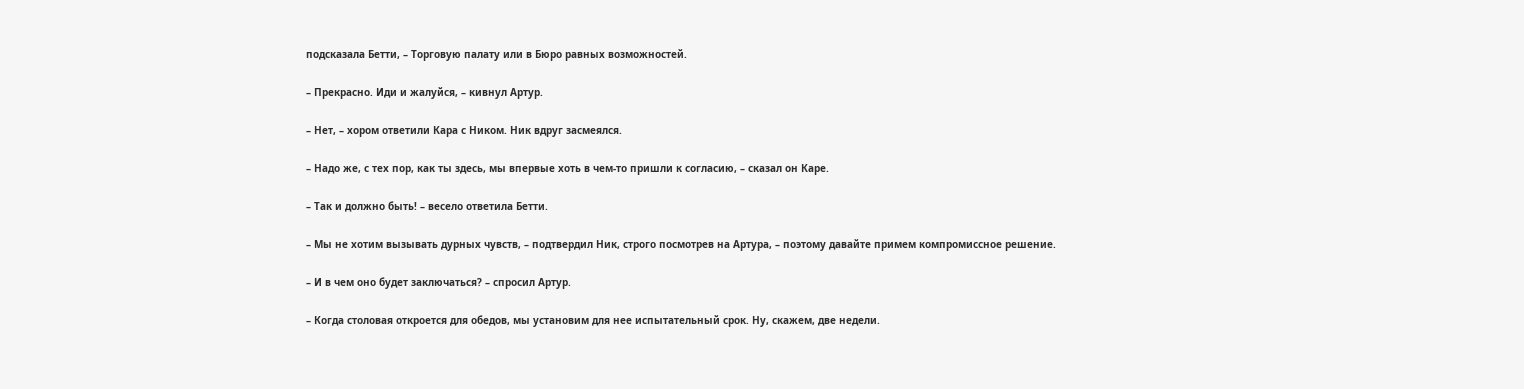подсказала Бетти, – Торговую палату или в Бюро равных возможностей.

– Прекрасно. Иди и жалуйся, – кивнул Артур.

– Нет, – хором ответили Кара с Ником. Ник вдруг засмеялся.

– Надо же, с тех пор, как ты здесь, мы впервые хоть в чем-то пришли к согласию, – сказал он Каре.

– Так и должно быть! – весело ответила Бетти.

– Мы не хотим вызывать дурных чувств, – подтвердил Ник, строго посмотрев на Артура, – поэтому давайте примем компромиссное решение.

– И в чем оно будет заключаться? – спросил Артур.

– Когда столовая откроется для обедов, мы установим для нее испытательный срок. Ну, скажем, две недели.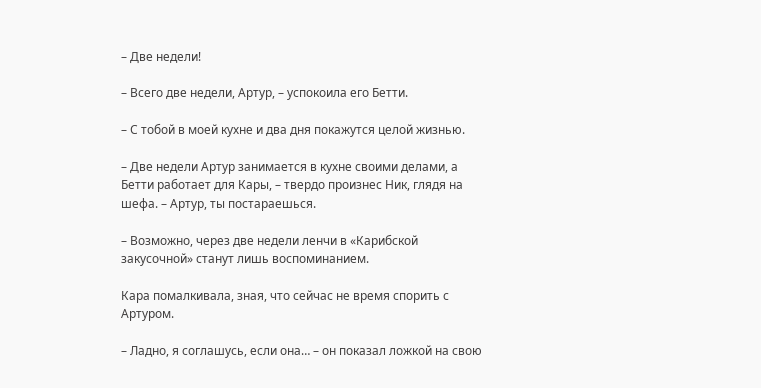– Две недели!

– Всего две недели, Артур, – успокоила его Бетти.

– С тобой в моей кухне и два дня покажутся целой жизнью.

– Две недели Артур занимается в кухне своими делами, а Бетти работает для Кары, – твердо произнес Ник, глядя на шефа. – Артур, ты постараешься.

– Возможно, через две недели ленчи в «Карибской закусочной» станут лишь воспоминанием.

Кара помалкивала, зная, что сейчас не время спорить с Артуром.

– Ладно, я соглашусь, если она… – он показал ложкой на свою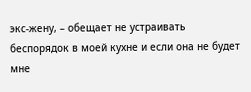экс-жену, – обещает не устраивать беспорядок в моей кухне и если она не будет мне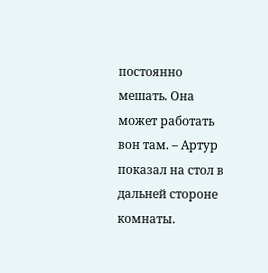постоянно мешать. Она может работать вон там. – Артур показал на стол в дальней стороне комнаты.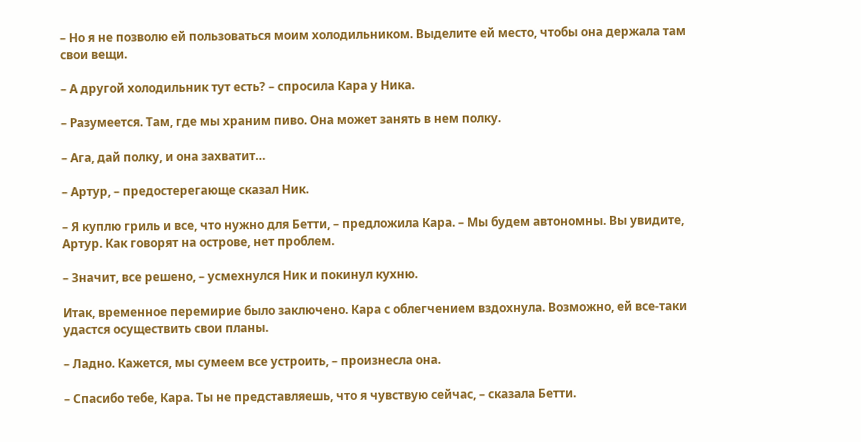– Но я не позволю ей пользоваться моим холодильником. Выделите ей место, чтобы она держала там свои вещи.

– А другой холодильник тут есть? – спросила Кара у Ника.

– Разумеется. Там, где мы храним пиво. Она может занять в нем полку.

– Ага, дай полку, и она захватит…

– Артур, – предостерегающе сказал Ник.

– Я куплю гриль и все, что нужно для Бетти, – предложила Кара. – Мы будем автономны. Вы увидите, Артур. Как говорят на острове, нет проблем.

– Значит, все решено, – усмехнулся Ник и покинул кухню.

Итак, временное перемирие было заключено. Кара с облегчением вздохнула. Возможно, ей все-таки удастся осуществить свои планы.

– Ладно. Кажется, мы сумеем все устроить, – произнесла она.

– Спасибо тебе, Кара. Ты не представляешь, что я чувствую сейчас, – сказала Бетти.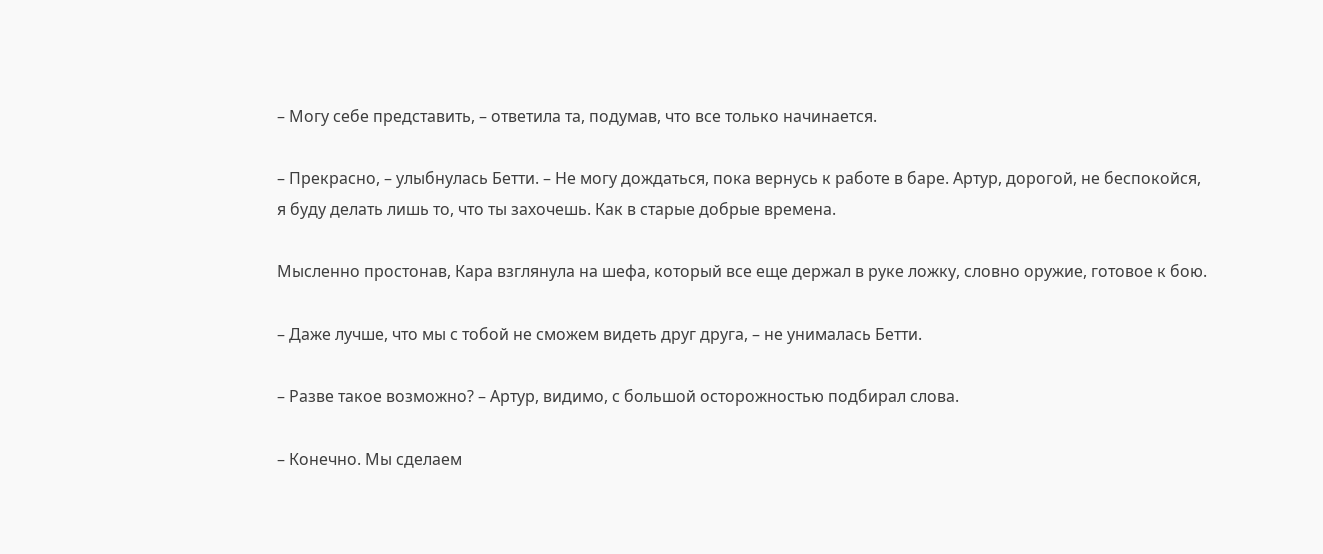– Могу себе представить, – ответила та, подумав, что все только начинается.

– Прекрасно, – улыбнулась Бетти. – Не могу дождаться, пока вернусь к работе в баре. Артур, дорогой, не беспокойся, я буду делать лишь то, что ты захочешь. Как в старые добрые времена.

Мысленно простонав, Кара взглянула на шефа, который все еще держал в руке ложку, словно оружие, готовое к бою.

– Даже лучше, что мы с тобой не сможем видеть друг друга, – не унималась Бетти.

– Разве такое возможно? – Артур, видимо, с большой осторожностью подбирал слова.

– Конечно. Мы сделаем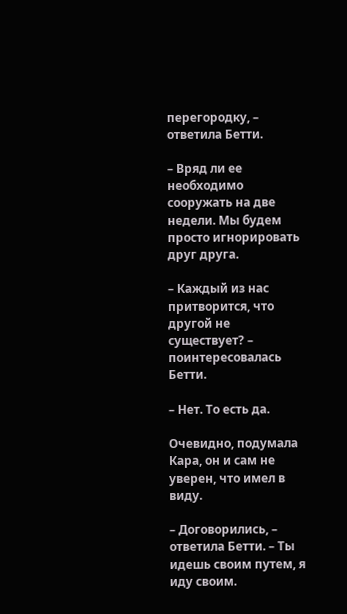перегородку, – ответила Бетти.

– Вряд ли ее необходимо сооружать на две недели. Мы будем просто игнорировать друг друга.

– Каждый из нас притворится, что другой не существует? – поинтересовалась Бетти.

– Нет. То есть да.

Очевидно, подумала Кара, он и сам не уверен, что имел в виду.

– Договорились, – ответила Бетти. – Ты идешь своим путем, я иду своим.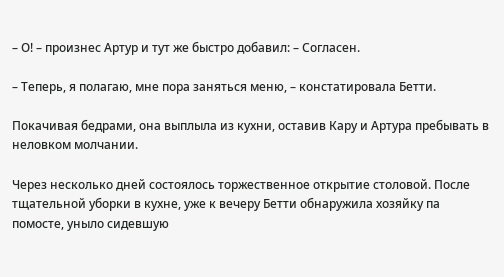– О! – произнес Артур и тут же быстро добавил: – Согласен.

– Теперь, я полагаю, мне пора заняться меню, – констатировала Бетти.

Покачивая бедрами, она выплыла из кухни, оставив Кару и Артура пребывать в неловком молчании.

Через несколько дней состоялось торжественное открытие столовой. После тщательной уборки в кухне, уже к вечеру Бетти обнаружила хозяйку па помосте, уныло сидевшую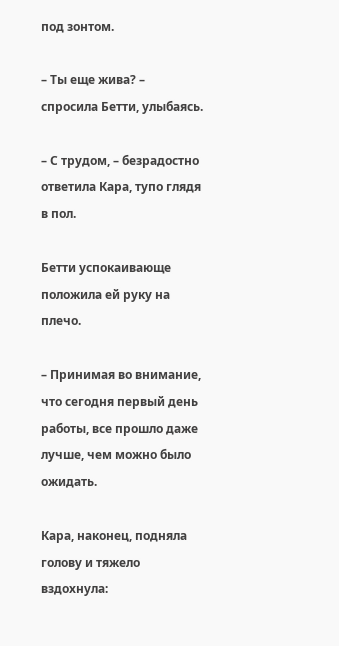под зонтом.

– Ты еще жива? – спросила Бетти, улыбаясь.

– С трудом, – безрадостно ответила Кара, тупо глядя в пол.

Бетти успокаивающе положила ей руку на плечо.

– Принимая во внимание, что сегодня первый день работы, все прошло даже лучше, чем можно было ожидать.

Кара, наконец, подняла голову и тяжело вздохнула: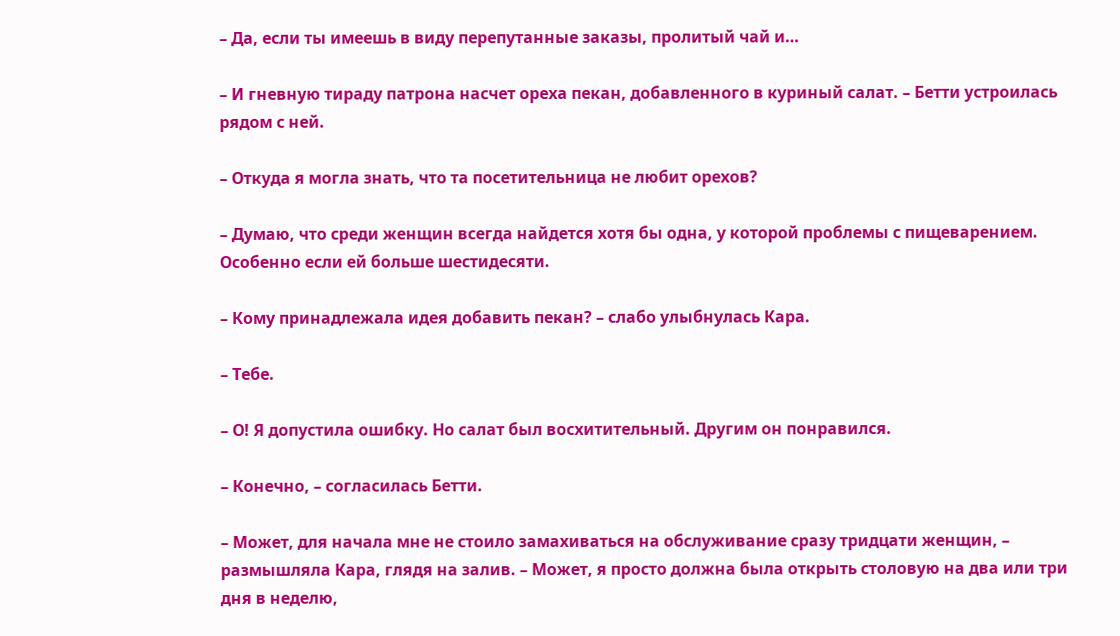– Да, если ты имеешь в виду перепутанные заказы, пролитый чай и…

– И гневную тираду патрона насчет ореха пекан, добавленного в куриный салат. – Бетти устроилась рядом с ней.

– Откуда я могла знать, что та посетительница не любит орехов?

– Думаю, что среди женщин всегда найдется хотя бы одна, у которой проблемы с пищеварением. Особенно если ей больше шестидесяти.

– Кому принадлежала идея добавить пекан? – слабо улыбнулась Кара.

– Тебе.

– О! Я допустила ошибку. Но салат был восхитительный. Другим он понравился.

– Конечно, – согласилась Бетти.

– Может, для начала мне не стоило замахиваться на обслуживание сразу тридцати женщин, – размышляла Кара, глядя на залив. – Может, я просто должна была открыть столовую на два или три дня в неделю,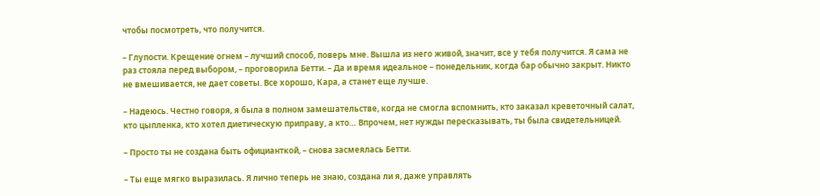чтобы посмотреть, что получится.

– Глупости. Крещение огнем – лучший способ, поверь мне. Вышла из него живой, значит, все у тебя получится. Я сама не раз стояла перед выбором, – проговорила Бетти. – Да и время идеальное – понедельник, когда бар обычно закрыт. Никто не вмешивается, не дает советы. Все хорошо, Кара, а станет еще лучше.

– Надеюсь. Честно говоря, я была в полном замешательстве, когда не смогла вспомнить, кто заказал креветочный салат, кто цыпленка, кто хотел диетическую приправу, а кто… Впрочем, нет нужды пересказывать, ты была свидетельницей.

– Просто ты не создана быть официанткой, – снова засмеялась Бетти.

– Ты еще мягко выразилась. Я лично теперь не знаю, создана ли я, даже управлять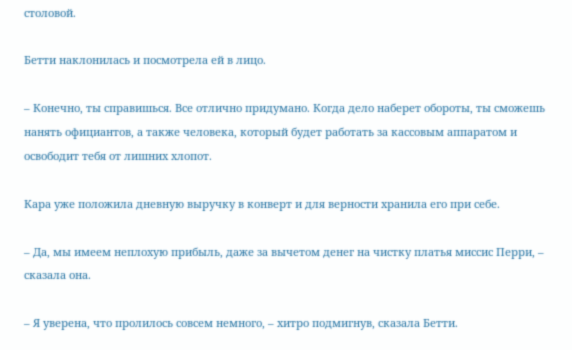столовой.

Бетти наклонилась и посмотрела ей в лицо.

– Конечно, ты справишься. Все отлично придумано. Когда дело наберет обороты, ты сможешь нанять официантов, а также человека, который будет работать за кассовым аппаратом и освободит тебя от лишних хлопот.

Кара уже положила дневную выручку в конверт и для верности хранила его при себе.

– Да, мы имеем неплохую прибыль, даже за вычетом денег на чистку платья миссис Перри, – сказала она.

– Я уверена, что пролилось совсем немного, – хитро подмигнув, сказала Бетти.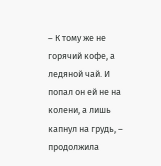– К тому же не горячий кофе, а ледяной чай. И попал он ей не на колени, а лишь капнул на грудь, – продолжила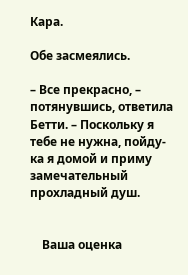Кара.

Обе засмеялись.

– Все прекрасно, – потянувшись, ответила Бетти. – Поскольку я тебе не нужна, пойду-ка я домой и приму замечательный прохладный душ.


    Ваша оценка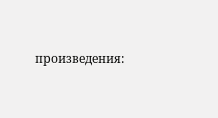произведения: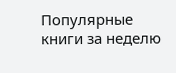Популярные книги за неделю